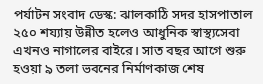পর্যাটন সংবাদ ডেস্ক: ঝালকাঠি সদর হাসপাতাল ২৫০ শয্যায় উন্নীত হলেও আধুনিক স্বাস্থ্যসেবা এখনও নাগালের বাইরে। সাত বছর আগে শুরু হওয়া ৯ তলা ভবনের নির্মাণকাজ শেষ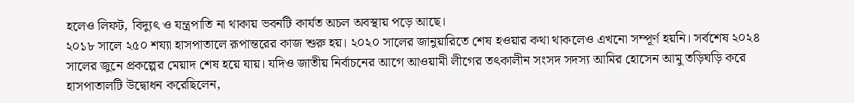হলেও লিফট, বিদ্যুৎ ও যন্ত্রপাতি না থাকায় ভবনটি কার্যত অচল অবস্থায় পড়ে আছে।
২০১৮ সালে ২৫০ শয্যা হাসপাতালে রূপান্তরের কাজ শুরু হয়। ২০২০ সালের জানুয়ারিতে শেষ হওয়ার কথা থাকলেও এখনো সম্পূর্ণ হয়নি। সর্বশেষ ২০২৪ সালের জুনে প্রকল্পের মেয়াদ শেষ হয়ে যায়। যদিও জাতীয় নির্বাচনের আগে আওয়ামী লীগের তৎকালীন সংসদ সদস্য আমির হোসেন আমু তড়িঘড়ি করে হাসপাতালটি উদ্বোধন করেছিলেন,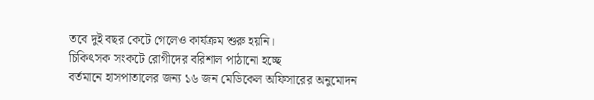তবে দুই বছর কেটে গেলেও কার্যক্রম শুরু হয়নি।
চিকিৎসক সংকটে রোগীদের বরিশাল পাঠানো হচ্ছে
বর্তমানে হাসপাতালের জন্য ১৬ জন মেডিকেল অফিসারের অনুমোদন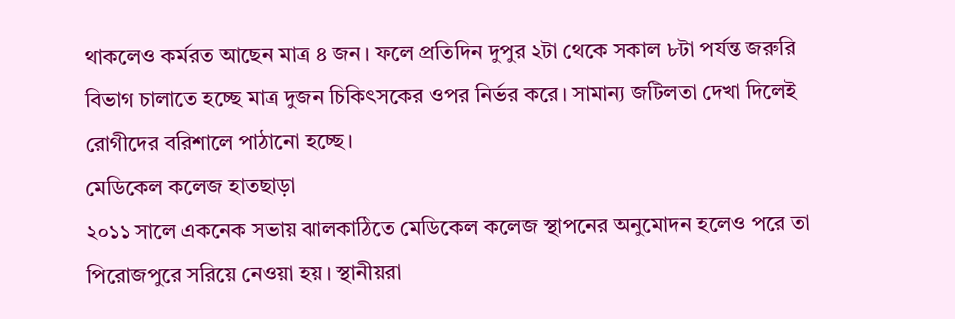থাকলেও কর্মরত আছেন মাত্র ৪ জন। ফলে প্রতিদিন দুপুর ২টা থেকে সকাল ৮টা পর্যন্ত জরুরি বিভাগ চালাতে হচ্ছে মাত্র দুজন চিকিৎসকের ওপর নির্ভর করে। সামান্য জটিলতা দেখা দিলেই রোগীদের বরিশালে পাঠানো হচ্ছে।
মেডিকেল কলেজ হাতছাড়া
২০১১ সালে একনেক সভায় ঝালকাঠিতে মেডিকেল কলেজ স্থাপনের অনুমোদন হলেও পরে তা পিরোজপুরে সরিয়ে নেওয়া হয়। স্থানীয়রা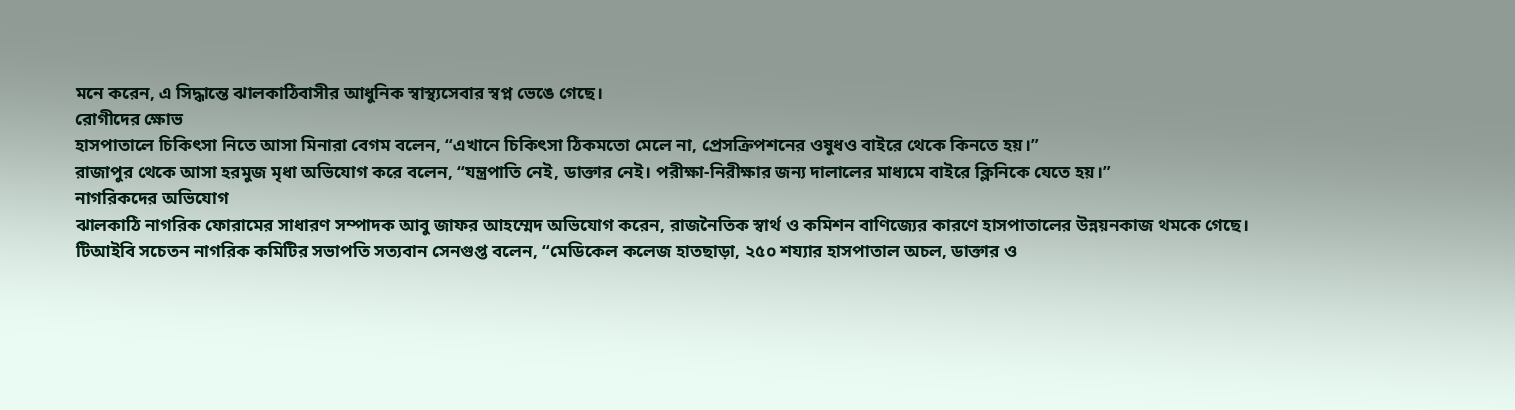মনে করেন, এ সিদ্ধান্তে ঝালকাঠিবাসীর আধুনিক স্বাস্থ্যসেবার স্বপ্ন ভেঙে গেছে।
রোগীদের ক্ষোভ
হাসপাতালে চিকিৎসা নিতে আসা মিনারা বেগম বলেন, “এখানে চিকিৎসা ঠিকমতো মেলে না, প্রেসক্রিপশনের ওষুধও বাইরে থেকে কিনতে হয়।”
রাজাপুর থেকে আসা হরমুজ মৃধা অভিযোগ করে বলেন, “যন্ত্রপাতি নেই, ডাক্তার নেই। পরীক্ষা-নিরীক্ষার জন্য দালালের মাধ্যমে বাইরে ক্লিনিকে যেতে হয়।”
নাগরিকদের অভিযোগ
ঝালকাঠি নাগরিক ফোরামের সাধারণ সম্পাদক আবু জাফর আহম্মেদ অভিযোগ করেন, রাজনৈতিক স্বার্থ ও কমিশন বাণিজ্যের কারণে হাসপাতালের উন্নয়নকাজ থমকে গেছে। টিআইবি সচেতন নাগরিক কমিটির সভাপতি সত্যবান সেনগুপ্ত বলেন, “মেডিকেল কলেজ হাতছাড়া, ২৫০ শয্যার হাসপাতাল অচল, ডাক্তার ও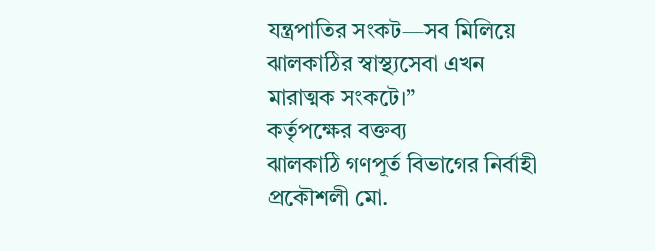যন্ত্রপাতির সংকট—সব মিলিয়ে ঝালকাঠির স্বাস্থ্যসেবা এখন মারাত্মক সংকটে।”
কর্তৃপক্ষের বক্তব্য
ঝালকাঠি গণপূর্ত বিভাগের নির্বাহী প্রকৌশলী মো.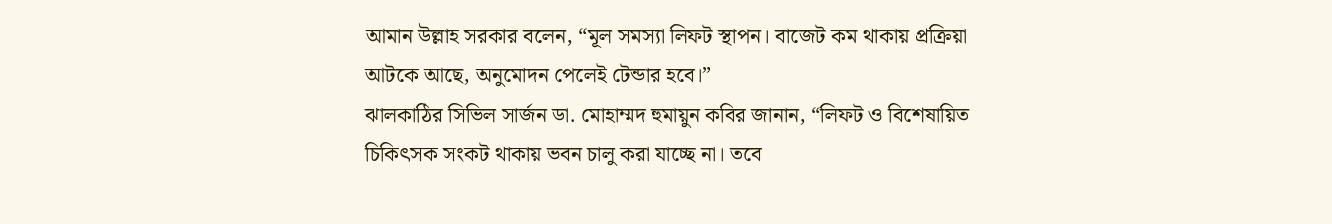আমান উল্লাহ সরকার বলেন, “মূল সমস্যা লিফট স্থাপন। বাজেট কম থাকায় প্রক্রিয়া আটকে আছে, অনুমোদন পেলেই টেন্ডার হবে।”
ঝালকাঠির সিভিল সার্জন ডা. মোহাম্মদ হুমায়ুন কবির জানান, “লিফট ও বিশেষায়িত চিকিৎসক সংকট থাকায় ভবন চালু করা যাচ্ছে না। তবে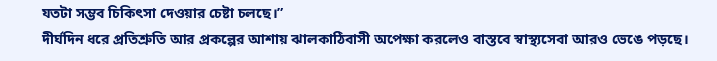যতটা সম্ভব চিকিৎসা দেওয়ার চেষ্টা চলছে।”
দীর্ঘদিন ধরে প্রতিশ্রুতি আর প্রকল্পের আশায় ঝালকাঠিবাসী অপেক্ষা করলেও বাস্তবে স্বাস্থ্যসেবা আরও ভেঙে পড়ছে।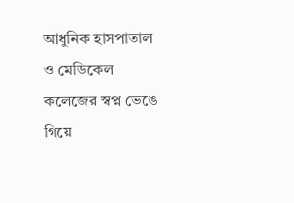আধুনিক হাসপাতাল ও মেডিকেল কলেজের স্বপ্ন ভেঙে গিয়ে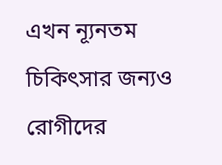এখন ন্যূনতম চিকিৎসার জন্যও রোগীদের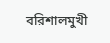বরিশালমুখী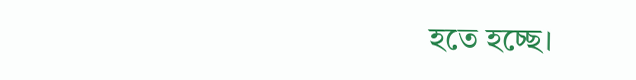হতে হচ্ছে।